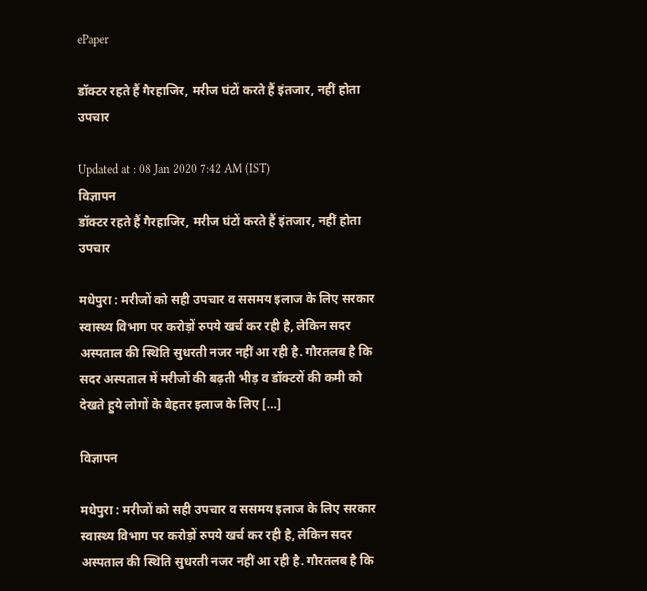ePaper

डॉक्टर रहते हैं गैरहाजिर, मरीज घंटों करते हैं इंतजार, नहीं होता उपचार

Updated at : 08 Jan 2020 7:42 AM (IST)
विज्ञापन
डॉक्टर रहते हैं गैरहाजिर, मरीज घंटों करते हैं इंतजार, नहीं होता उपचार

मधेपुरा : मरीजों को सही उपचार व ससमय इलाज के लिए सरकार स्वास्थ्य विभाग पर करोड़ों रुपये खर्च कर रही है, लेकिन सदर अस्पताल की स्थिति सुधरती नजर नहीं आ रही है. गौरतलब है कि सदर अस्पताल में मरीजों की बढ़ती भीड़ व डॉक्टरों की कमी को देखते हुये लोगों के बेहतर इलाज के लिए […]

विज्ञापन

मधेपुरा : मरीजों को सही उपचार व ससमय इलाज के लिए सरकार स्वास्थ्य विभाग पर करोड़ों रुपये खर्च कर रही है, लेकिन सदर अस्पताल की स्थिति सुधरती नजर नहीं आ रही है. गौरतलब है कि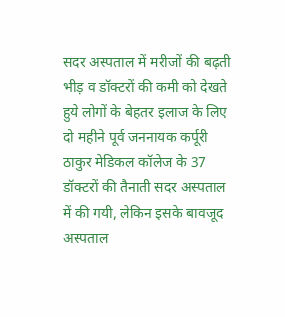सदर अस्पताल में मरीजों की बढ़ती भीड़ व डॉक्टरों की कमी को देखते हुये लोगों के बेहतर इलाज के लिए दो महीने पूर्व जननायक कर्पूरी ठाकुर मेडिकल कॉलेज के 37 डॉक्टरों की तैनाती सदर अस्पताल में की गयी, लेकिन इसके बावजूद अस्पताल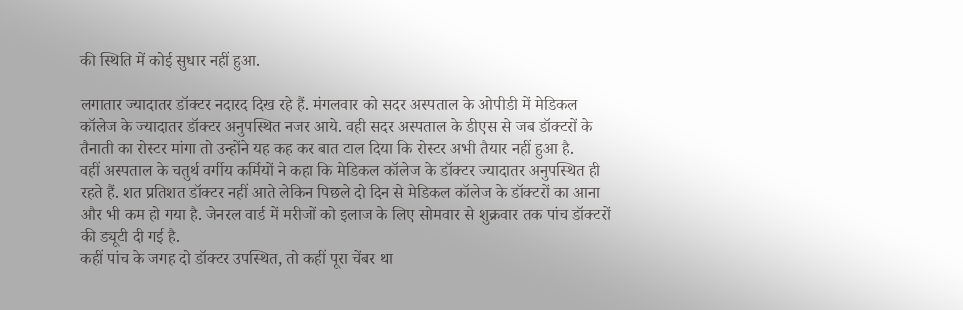की स्थिति में कोई सुधार नहीं हुआ.

लगातार ज्यादातर डॉक्टर नदारद दिख रहे हैं. मंगलवार को सदर अस्पताल के ओपीडी में मेडिकल कॉलेज के ज्यादातर डॉक्टर अनुपस्थित नजर आये. वही सदर अस्पताल के डीएस से जब डॉक्टरों के तैनाती का रोस्टर मांगा तो उन्होंने यह कह कर बात टाल दिया कि रोस्टर अभी तैयार नहीं हुआ है.
वहीं अस्पताल के चतुर्थ वर्गीय कर्मियों ने कहा कि मेडिकल कॉलेज के डॉक्टर ज्यादातर अनुपस्थित ही रहते हैं. शत प्रतिशत डॉक्टर नहीं आते लेकिन पिछले दो दिन से मेडिकल कॉलेज के डॉक्टरों का आना और भी कम हो गया है. जेनरल वार्ड में मरीजों को इलाज के लिए सोमवार से शुक्रवार तक पांच डॉक्टरों की ड्यूटी दी गई है.
कहीं पांच के जगह दो डॉक्टर उपस्थित, तो कहीं पूरा चेंबर था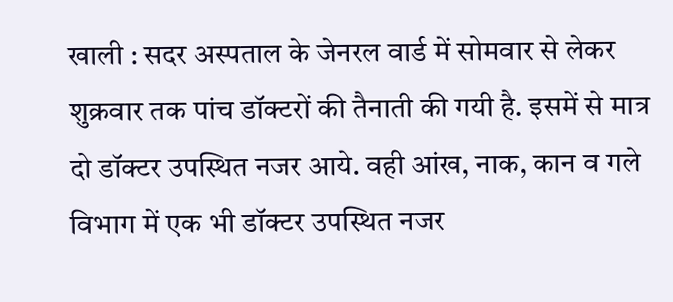खाली : सदर अस्पताल के जेनरल वार्ड में सोमवार से लेकर शुक्रवार तक पांच डॉक्टरों की तैनाती की गयी है. इसमें से मात्र दो डॉक्टर उपस्थित नजर आये. वही आंख, नाक, कान व गले विभाग में एक भी डॉक्टर उपस्थित नजर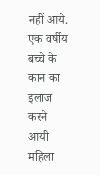नहीं आये.
एक वर्षीय बच्चे के कान का इलाज करने आयी महिला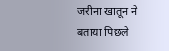जरीना खातून ने बताया पिछले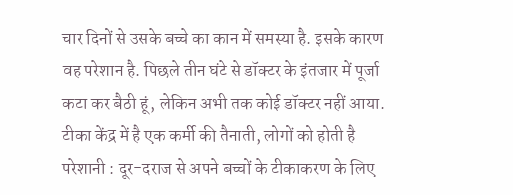चार दिनों से उसके बच्चे का कान में समस्या है. इसके कारण वह परेशान है. पिछले तीन घंटे से डॉक्टर के इंतजार में पूर्जा कटा कर बैठी हूं, लेकिन अभी तक कोई डॉक्टर नहीं आया.
टीका केंद्र में है एक कर्मी की तैनाती, लोगों को होती है परेशानी : दूर-दराज से अपने बच्चों के टीकाकरण के लिए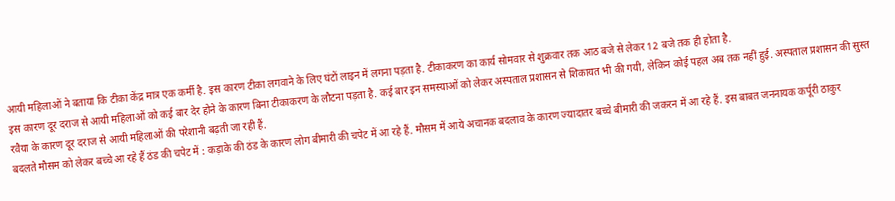आयी महिलाओं ने बताया कि टीका केंद्र मात्र एक कर्मी है. इस कारण टीका लगवाने के लिए घंटों लाइन में लगना पड़ता है. टीकाकरण का कार्य सोमवार से शुक्रवार तक आठ बजे से लेकर 12 बजे तक ही होता है.
इस कारण दूर दराज से आयी महिलाओं को कई बार देर होने के कारण बिना टीकाकरण के लौटना पड़ता है. कई बार इन समस्याओं को लेकर अस्पताल प्रशासन से शिकायत भी की गयी, लेकिन कोई पहल अब तक नहीं हुई. अस्पताल प्रशासन की सुस्त रवैया के कारण दूर दराज से आयी महिलाओं की परेशानी बढ़ती जा रही हैं.
बदलते मौसम को लेकर बच्चे आ रहे हैं ठंड की चपेट में : कड़ाके की ठंड के कारण लोग बीमारी की चपेट में आ रहे हैं. मौसम में आये अचानक बदलाव के कारण ज्यादातर बच्चे बीमारी की जकरन में आ रहे हैं. इस बाबत जननायक कर्पूरी ठाकुर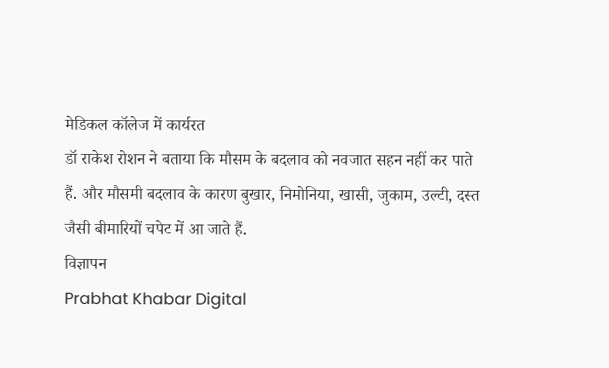मेडिकल कॉलेज में कार्यरत
डॉ राकेश रोशन ने बताया कि मौसम के बदलाव को नवजात सहन नहीं कर पाते हैं. और मौसमी बदलाव के कारण बुखार, निमोनिया, खासी, जुकाम, उल्टी, दस्त जैसी बीमारियों चपेट में आ जाते हैं.
विज्ञापन
Prabhat Khabar Digital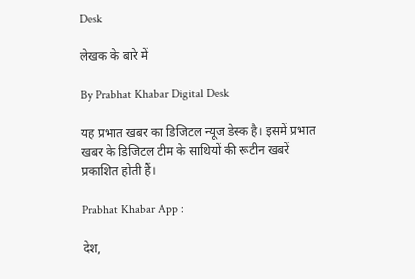Desk

लेखक के बारे में

By Prabhat Khabar Digital Desk

यह प्रभात खबर का डिजिटल न्यूज डेस्क है। इसमें प्रभात खबर के डिजिटल टीम के साथियों की रूटीन खबरें प्रकाशित होती हैं।

Prabhat Khabar App :

देश,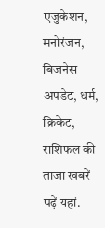एजुकेशन, मनोरंजन, बिजनेस अपडेट, धर्म, क्रिकेट, राशिफल की ताजा खबरें पढ़ें यहां.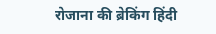रोजाना की ब्रेकिंग हिंदी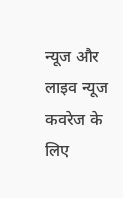न्यूज और लाइव न्यूज कवरेज के लिए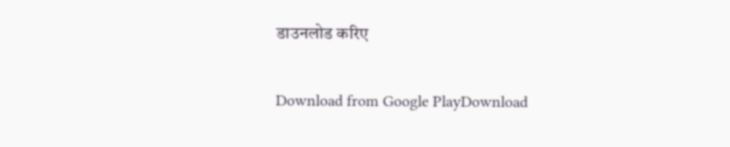डाउनलोड करिए

Download from Google PlayDownload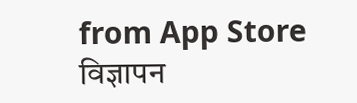from App Store
विज्ञापन